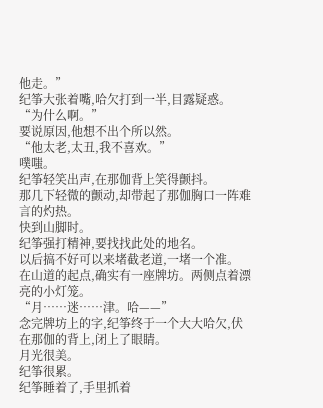他走。”
纪筝大张着嘴,哈欠打到一半,目露疑惑。
“为什么啊。”
要说原因,他想不出个所以然。
“他太老,太丑,我不喜欢。”
噗嗤。
纪筝轻笑出声,在那伽背上笑得颤抖。
那几下轻微的颤动,却带起了那伽胸口一阵难言的灼热。
快到山脚时。
纪筝强打精神,要找找此处的地名。
以后搞不好可以来堵截老道,一堵一个准。
在山道的起点,确实有一座牌坊。两侧点着漂亮的小灯笼。
“月……迷……津。哈——”
念完牌坊上的字,纪筝终于一个大大哈欠,伏在那伽的背上,闭上了眼睛。
月光很美。
纪筝很累。
纪筝睡着了,手里抓着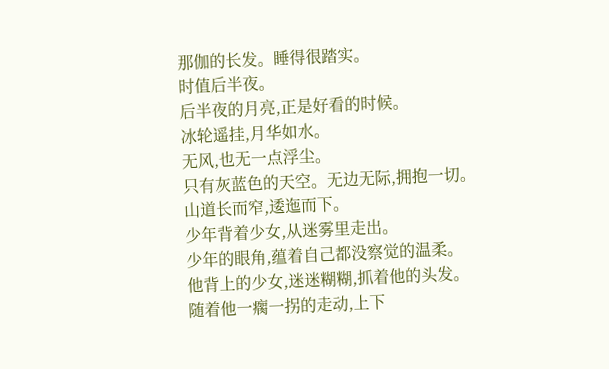那伽的长发。睡得很踏实。
时值后半夜。
后半夜的月亮,正是好看的时候。
冰轮遥挂,月华如水。
无风,也无一点浮尘。
只有灰蓝色的天空。无边无际,拥抱一切。
山道长而窄,逶迤而下。
少年背着少女,从迷雾里走出。
少年的眼角,蕴着自己都没察觉的温柔。
他背上的少女,迷迷糊糊,抓着他的头发。
随着他一瘸一拐的走动,上下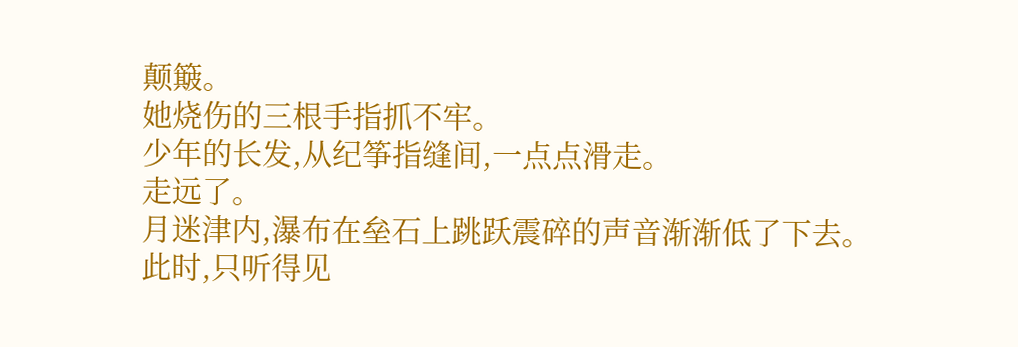颠簸。
她烧伤的三根手指抓不牢。
少年的长发,从纪筝指缝间,一点点滑走。
走远了。
月迷津内,瀑布在垒石上跳跃震碎的声音渐渐低了下去。
此时,只听得见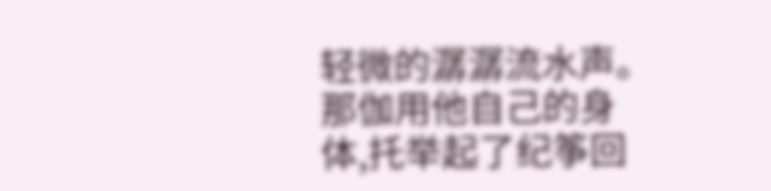轻微的潺潺流水声。
那伽用他自己的身体,托举起了纪筝回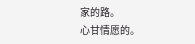家的路。
心甘情愿的。